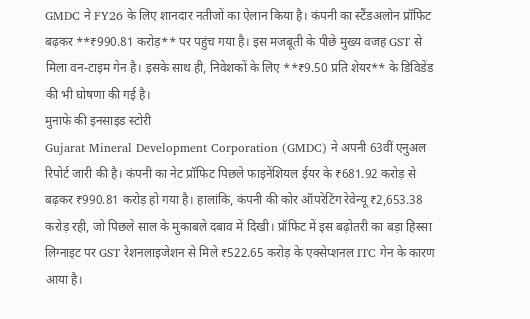GMDC ने FY26 के लिए शानदार नतीजों का ऐलान किया है। कंपनी का स्टैंडअलोन प्रॉफिट बढ़कर **₹990.81 करोड़** पर पहुंच गया है। इस मजबूती के पीछे मुख्य वजह GST से मिला वन-टाइम गेन है। इसके साथ ही, निवेशकों के लिए **₹9.50 प्रति शेयर** के डिविडेंड की भी घोषणा की गई है।
मुनाफे की इनसाइड स्टोरी
Gujarat Mineral Development Corporation (GMDC) ने अपनी 63वीं एनुअल रिपोर्ट जारी की है। कंपनी का नेट प्रॉफिट पिछले फाइनेंशियल ईयर के ₹681.92 करोड़ से बढ़कर ₹990.81 करोड़ हो गया है। हालांकि, कंपनी की कोर ऑपरेटिंग रेवेन्यू ₹2,653.38 करोड़ रही, जो पिछले साल के मुकाबले दबाव में दिखी। प्रॉफिट में इस बढ़ोतरी का बड़ा हिस्सा लिग्नाइट पर GST रेशनलाइजेशन से मिले ₹522.65 करोड़ के एक्सेप्शनल ITC गेन के कारण आया है।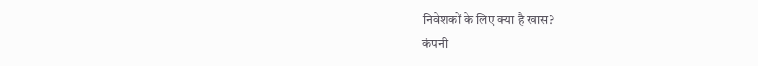निवेशकों के लिए क्या है खास?
कंपनी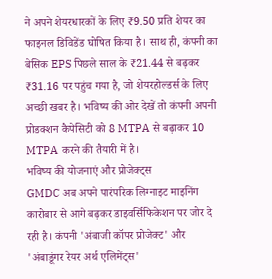ने अपने शेयरधारकों के लिए ₹9.50 प्रति शेयर का फाइनल डिविडेंड घोषित किया है। साथ ही, कंपनी का बेसिक EPS पिछले साल के ₹21.44 से बढ़कर ₹31.16 पर पहुंच गया है, जो शेयरहोल्डर्स के लिए अच्छी खबर है। भविष्य की ओर देखें तो कंपनी अपनी प्रोडक्शन कैपेसिटी को 8 MTPA से बढ़ाकर 10 MTPA करने की तैयारी में है।
भविष्य की योजनाएं और प्रोजेक्ट्स
GMDC अब अपने पारंपरिक लिग्नाइट माइनिंग कारोबार से आगे बढ़कर डाइवर्सिफिकेशन पर जोर दे रही है। कंपनी 'अंबाजी कॉपर प्रोजेक्ट' और 'अंबाडूंगर रेयर अर्थ एलिमेंट्स'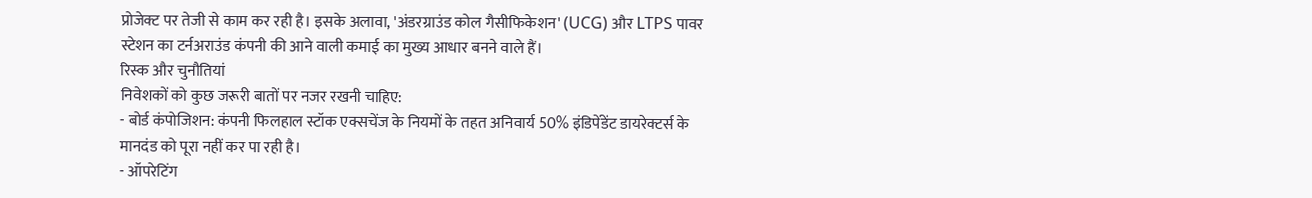प्रोजेक्ट पर तेजी से काम कर रही है। इसके अलावा, 'अंडरग्राउंड कोल गैसीफिकेशन' (UCG) और LTPS पावर स्टेशन का टर्नअराउंड कंपनी की आने वाली कमाई का मुख्य आधार बनने वाले हैं।
रिस्क और चुनौतियां
निवेशकों को कुछ जरूरी बातों पर नजर रखनी चाहिए:
- बोर्ड कंपोजिशन: कंपनी फिलहाल स्टॉक एक्सचेंज के नियमों के तहत अनिवार्य 50% इंडिपेंडेंट डायरेक्टर्स के मानदंड को पूरा नहीं कर पा रही है।
- ऑपरेटिंग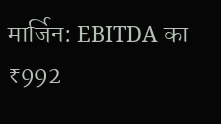मार्जिन: EBITDA का ₹992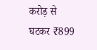करोड़ से घटकर ₹899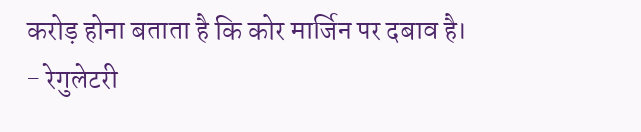करोड़ होना बताता है कि कोर मार्जिन पर दबाव है।
- रेगुलेटरी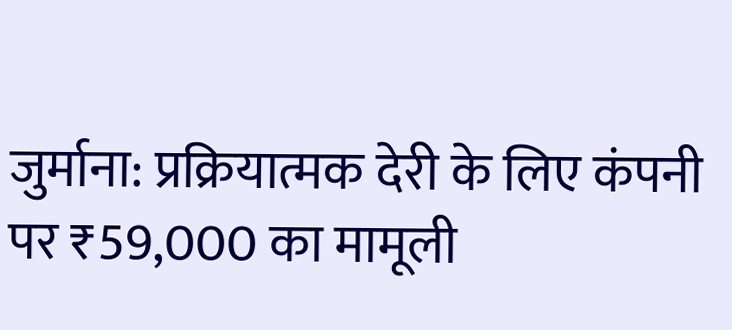जुर्माना: प्रक्रियात्मक देरी के लिए कंपनी पर ₹59,000 का मामूली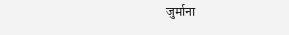जुर्माना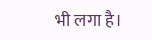भी लगा है।